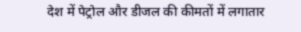देश में पेट्रोल और डीजल की कीमतों में लगातार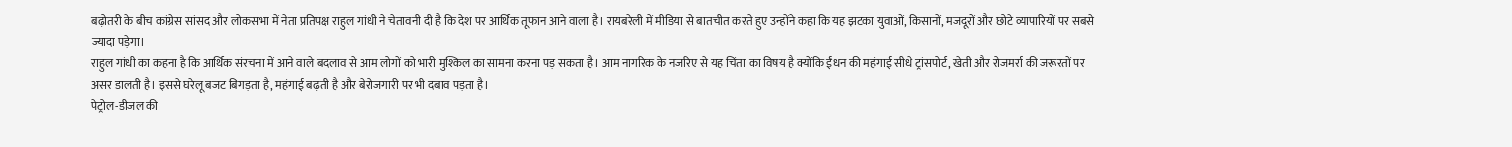बढ़ोतरी के बीच कांग्रेस सांसद और लोकसभा में नेता प्रतिपक्ष राहुल गांधी ने चेतावनी दी है कि देश पर आर्थिक तूफान आने वाला है। रायबरेली में मीडिया से बातचीत करते हुए उन्होंने कहा कि यह झटका युवाओं, किसानों, मजदूरों और छोटे व्यापारियों पर सबसे ज्यादा पड़ेगा।
राहुल गांधी का कहना है कि आर्थिक संरचना में आने वाले बदलाव से आम लोगों को भारी मुश्किल का सामना करना पड़ सकता है। आम नागरिक के नजरिए से यह चिंता का विषय है क्योंकि ईंधन की महंगाई सीधे ट्रांसपोर्ट, खेती और रोजमर्रा की जरूरतों पर असर डालती है। इससे घरेलू बजट बिगड़ता है, महंगाई बढ़ती है और बेरोजगारी पर भी दबाव पड़ता है।
पेट्रोल-डीजल की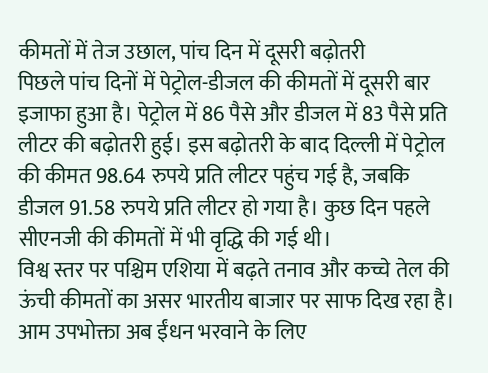कीमतों में तेज उछाल, पांच दिन में दूसरी बढ़ोतरी
पिछले पांच दिनों में पेट्रोल-डीजल की कीमतों में दूसरी बार इजाफा हुआ है। पेट्रोल में 86 पैसे और डीजल में 83 पैसे प्रति लीटर की बढ़ोतरी हुई। इस बढ़ोतरी के बाद दिल्ली में पेट्रोल की कीमत 98.64 रुपये प्रति लीटर पहुंच गई है, जबकि डीजल 91.58 रुपये प्रति लीटर हो गया है। कुछ दिन पहले सीएनजी की कीमतों में भी वृद्धि की गई थी।
विश्व स्तर पर पश्चिम एशिया में बढ़ते तनाव और कच्चे तेल की ऊंची कीमतों का असर भारतीय बाजार पर साफ दिख रहा है। आम उपभोक्ता अब ईंधन भरवाने के लिए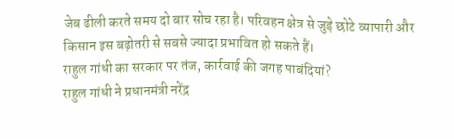जेब ढीली करते समय दो बार सोच रहा है। परिवहन क्षेत्र से जुड़े छोटे व्यापारी और किसान इस बढ़ोतरी से सबसे ज्यादा प्रभावित हो सकते हैं।
राहुल गांधी का सरकार पर तंज, कार्रवाई की जगह पाबंदियां?
राहुल गांधी ने प्रधानमंत्री नरेंद्र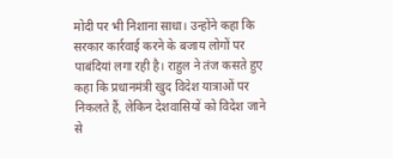मोदी पर भी निशाना साधा। उन्होंने कहा कि सरकार कार्रवाई करने के बजाय लोगों पर पाबंदियां लगा रही है। राहुल ने तंज कसते हुए कहा कि प्रधानमंत्री खुद विदेश यात्राओं पर निकलते हैं, लेकिन देशवासियों को विदेश जाने से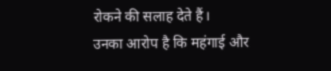रोकने की सलाह देते हैं।
उनका आरोप है कि महंगाई और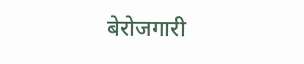बेरोजगारी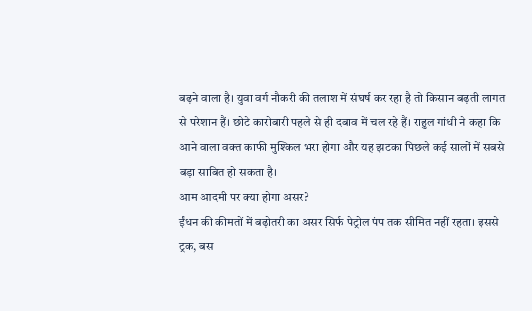बढ़ने वाला है। युवा वर्ग नौकरी की तलाश में संघर्ष कर रहा है तो किसान बढ़ती लागत से परेशान हैं। छोटे कारोबारी पहले से ही दबाव में चल रहे हैं। राहुल गांधी ने कहा कि आने वाला वक्त काफी मुश्किल भरा होगा और यह झटका पिछले कई सालों में सबसे बड़ा साबित हो सकता है।
आम आदमी पर क्या होगा असर?
ईंधन की कीमतों में बढ़ोतरी का असर सिर्फ पेट्रोल पंप तक सीमित नहीं रहता। इससे ट्रक, बस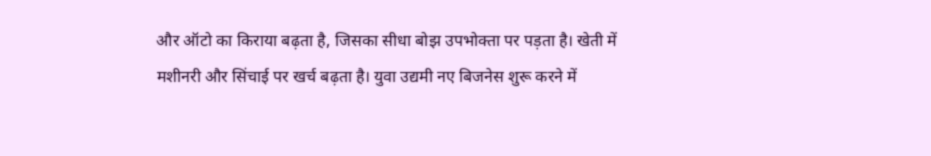और ऑटो का किराया बढ़ता है, जिसका सीधा बोझ उपभोक्ता पर पड़ता है। खेती में मशीनरी और सिंचाई पर खर्च बढ़ता है। युवा उद्यमी नए बिजनेस शुरू करने में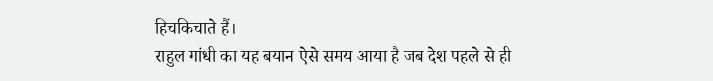हिचकिचाते हैं।
राहुल गांधी का यह बयान ऐसे समय आया है जब देश पहले से ही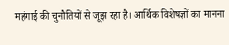महंगाई की चुनौतियों से जूझ रहा है। आर्थिक विशेषज्ञों का मानना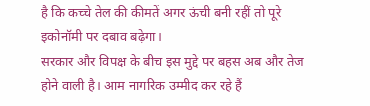है कि कच्चे तेल की कीमतें अगर ऊंची बनी रहीं तो पूरे इकोनॉमी पर दबाव बढ़ेगा।
सरकार और विपक्ष के बीच इस मुद्दे पर बहस अब और तेज होने वाली है। आम नागरिक उम्मीद कर रहे हैं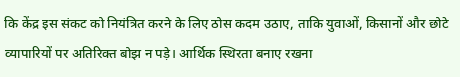कि केंद्र इस संकट को नियंत्रित करने के लिए ठोस कदम उठाए, ताकि युवाओं, किसानों और छोटे व्यापारियों पर अतिरिक्त बोझ न पड़े। आर्थिक स्थिरता बनाए रखना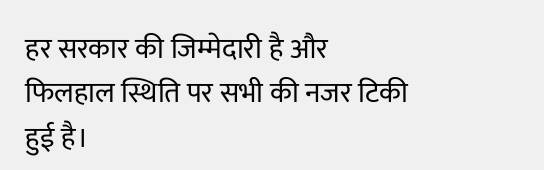हर सरकार की जिम्मेदारी है और फिलहाल स्थिति पर सभी की नजर टिकी हुई है।